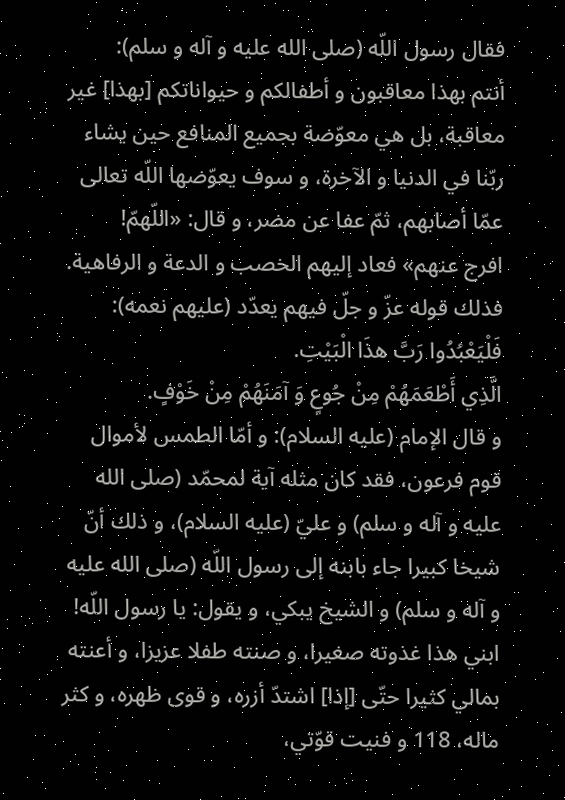فقال رسول اللّه (صلى الله عليه و آله و سلم):
أنتم بهذا معاقبون و أطفالكم و حيواناتكم [بهذا] غير معاقبة، بل هي معوّضة بجميع المنافع حين يشاء ربّنا في الدنيا و الآخرة، و سوف يعوّضها اللّه تعالى عمّا أصابهم، ثمّ عفا عن مضر، و قال: «اللّهمّ!
افرج عنهم» فعاد إليهم الخصب و الدعة و الرفاهية.
فذلك قوله عزّ و جلّ فيهم يعدّد (عليهم نعمه): فَلْيَعْبُدُوا رَبَّ هذَا الْبَيْتِ.
الَّذِي أَطْعَمَهُمْ مِنْ جُوعٍ وَ آمَنَهُمْ مِنْ خَوْفٍ.
و قال الإمام (عليه السلام): و أمّا الطمس لأموال قوم فرعون، فقد كان مثله آية لمحمّد (صلى الله عليه و آله و سلم) و عليّ (عليه السلام)، و ذلك أنّ شيخا كبيرا جاء بابنه إلى رسول اللّه (صلى الله عليه و آله و سلم) و الشيخ يبكي، و يقول: يا رسول اللّه!
ابني هذا غذوته صغيرا، و صنته طفلا عزيزا، و أعنته بمالي كثيرا حتّى [إذا] اشتدّ أزره، و قوى ظهره، و كثر ماله، 118 و فنيت قوّتي،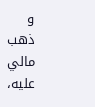و ذهب مالي عليه،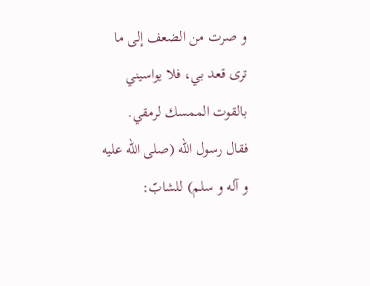و صرت من الضعف إلى ما ترى قعد بي، فلا يواسيني بالقوت الممسك لرمقي.
فقال رسول اللّه (صلى الله عليه و آله و سلم) للشابّ: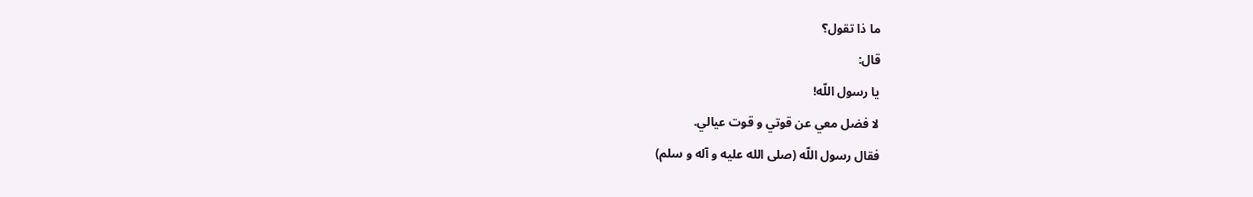ما ذا تقول؟
قال:
يا رسول اللّه!
لا فضل معي عن قوتي و قوت عيالي.
فقال رسول اللّه (صلى الله عليه و آله و سلم)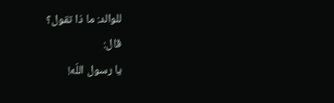للوالد: ما ذا تقول؟
قال:
يا رسول اللّه!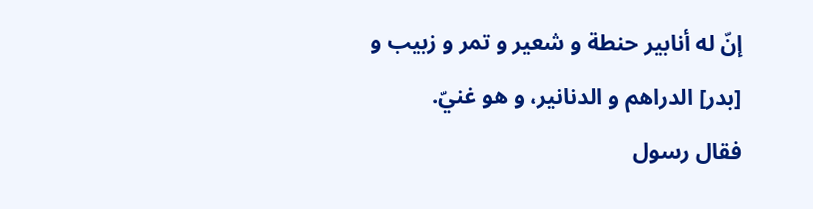إنّ له أنابير حنطة و شعير و تمر و زبيب و [بدر] الدراهم و الدنانير، و هو غنيّ.
فقال رسول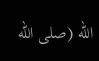اللّه (صلى الله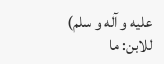عليه و آله و سلم) للابن: ما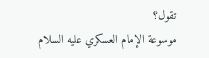تقول؟
موسوعة الإمام العسكري عليه السلام